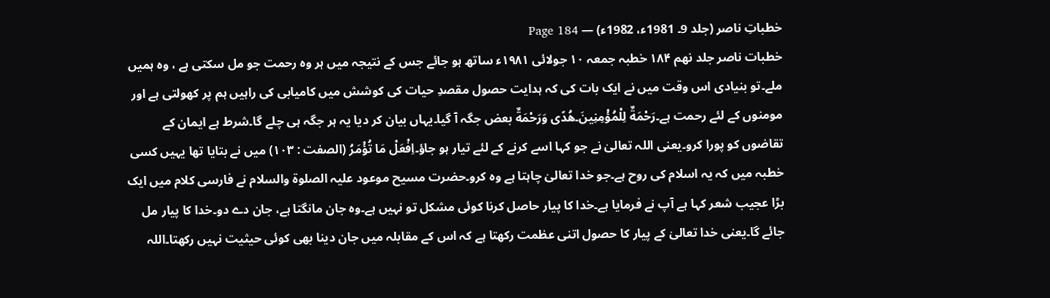خطباتِ ناصر (جلد 9۔ 1981ء، 1982ء) — Page 184
خطبات ناصر جلد نهم ۱۸۴ خطبہ جمعہ ۱۰ جولائی ۱۹۸۱ء ساتھ ہو جائے جس کے نتیجہ میں ہر وہ رحمت جو مل سکتی ہے ، وہ ہمیں ملے۔تو بنیادی اس وقت میں نے ایک بات کی کہ ہدایت حصول مقصدِ حیات کی کوشش میں کامیابی کی راہیں ہم پر کھولتی ہے اور مومنوں کے لئے رحمت ہے۔رَحْمَةٌ لِلْمُؤْمِنِينَ۔هُدًى وَرَحْمَةٌ بعض جگہ آ گیا۔یہاں بیان کر دیا یہ ہر جگہ ہی چلے گا۔شرط ہے ایمان کے تقاضوں کو پورا کرو۔یعنی اللہ تعالیٰ نے جو کہا اسے کرنے کے لئے تیار ہو جاؤ۔اِفْعَلْ مَا تُؤْمَرُ (الصفت : ۱۰۳) میں نے بتایا تھا یہیں کسی خطبہ میں کہ یہ اسلام کی روح ہے۔جو خدا تعالیٰ چاہتا ہے وہ کرو۔حضرت مسیح موعود علیہ الصلوۃ والسلام نے فارسی کلام میں ایک بڑا عجیب شعر کہا ہے آپ نے فرمایا ہے۔خدا کا پیار حاصل کرنا کوئی مشکل تو نہیں ہے۔وہ جان مانگتا ہے، جان دے دو۔خدا کا پیار مل جائے گا۔یعنی خدا تعالیٰ کے پیار کا حصول اتنی عظمت رکھتا ہے کہ اس کے مقابلہ میں جان دینا بھی کوئی حیثیت نہیں رکھتا۔اللہ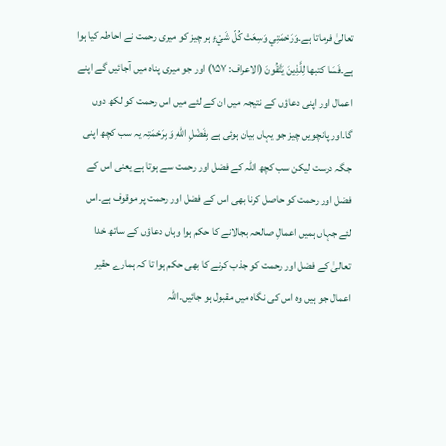تعالیٰ فرماتا ہے۔وَرَحْمَتِي وَسِعَتْ كُلّ شَيْءٍ ہر چیز کو میری رحمت نے احاطہ کیا ہوا ہے۔فَسَا كتبها لِلَّذِينَ يَتَّقُونَ (الاعراف: ۱۵۷) اور جو میری پناہ میں آجائیں گے اپنے اعمال اور اپنی دعاؤں کے نتیجہ میں ان کے لئے میں اس رحمت کو لکھ دوں گا۔اور پانچویں چیز جو یہاں بیان ہوئی ہے بِفَضْلِ اللهِ وَ بِرَحْمَتِہ یہ سب کچھ اپنی جگہ درست لیکن سب کچھ اللہ کے فضل اور رحمت سے ہوتا ہے یعنی اس کے فضل اور رحمت کو حاصل کرنا بھی اس کے فضل اور رحمت پر موقوف ہے۔اس لئے جہاں ہمیں اعمالِ صالحہ بجالانے کا حکم ہوا وہاں دعاؤں کے ساتھ خدا تعالیٰ کے فضل اور رحمت کو جذب کرنے کا بھی حکم ہوا تا کہ ہمارے حقیر اعمال جو ہیں وہ اس کی نگاہ میں مقبول ہو جائیں۔اللہ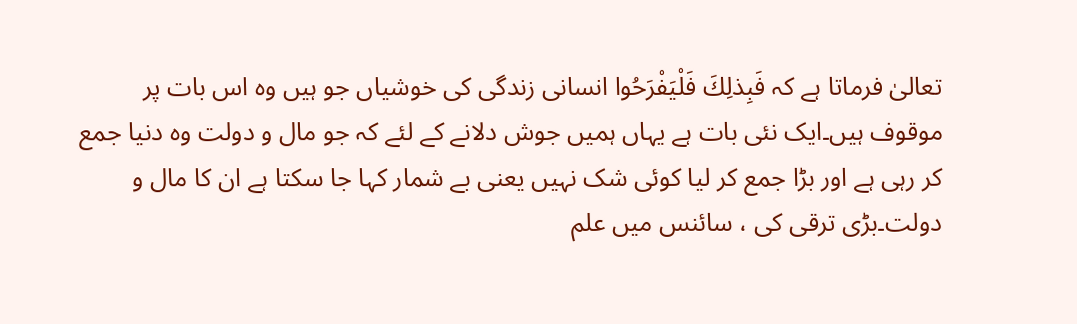تعالیٰ فرماتا ہے کہ فَبِذلِكَ فَلْيَفْرَحُوا انسانی زندگی کی خوشیاں جو ہیں وہ اس بات پر موقوف ہیں۔ایک نئی بات ہے یہاں ہمیں جوش دلانے کے لئے کہ جو مال و دولت وہ دنیا جمع کر رہی ہے اور بڑا جمع کر لیا کوئی شک نہیں یعنی بے شمار کہا جا سکتا ہے ان کا مال و دولت۔بڑی ترقی کی ، سائنس میں علم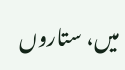میں، ستاروں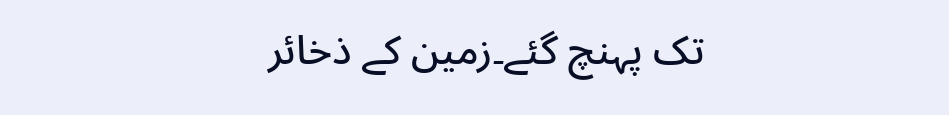تک پہنچ گئے۔زمین کے ذخائر